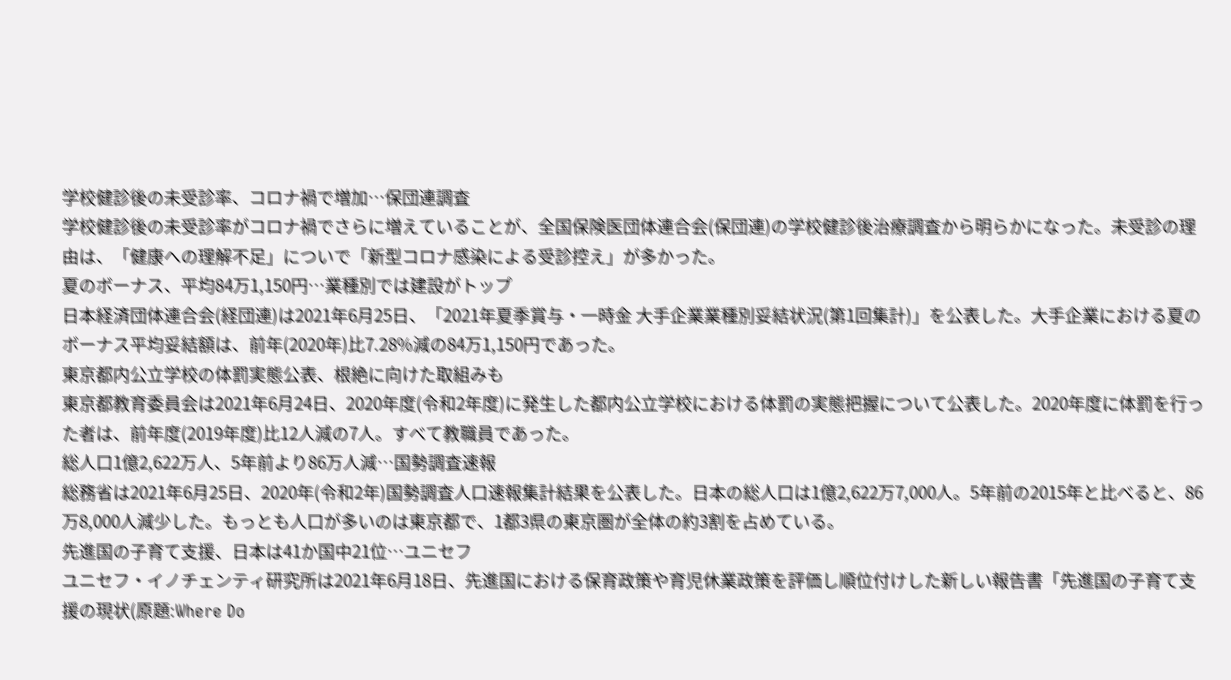学校健診後の未受診率、コロナ禍で増加…保団連調査
学校健診後の未受診率がコロナ禍でさらに増えていることが、全国保険医団体連合会(保団連)の学校健診後治療調査から明らかになった。未受診の理由は、「健康への理解不足」についで「新型コロナ感染による受診控え」が多かった。
夏のボーナス、平均84万1,150円…業種別では建設がトップ
日本経済団体連合会(経団連)は2021年6月25日、「2021年夏季賞与・一時金 大手企業業種別妥結状況(第1回集計)」を公表した。大手企業における夏のボーナス平均妥結額は、前年(2020年)比7.28%減の84万1,150円であった。
東京都内公立学校の体罰実態公表、根絶に向けた取組みも
東京都教育委員会は2021年6月24日、2020年度(令和2年度)に発生した都内公立学校における体罰の実態把握について公表した。2020年度に体罰を行った者は、前年度(2019年度)比12人減の7人。すべて教職員であった。
総人口1億2,622万人、5年前より86万人減…国勢調査速報
総務省は2021年6月25日、2020年(令和2年)国勢調査人口速報集計結果を公表した。日本の総人口は1億2,622万7,000人。5年前の2015年と比べると、86万8,000人減少した。もっとも人口が多いのは東京都で、1都3県の東京圏が全体の約3割を占めている。
先進国の子育て支援、日本は41か国中21位…ユニセフ
ユニセフ・イノチェンティ研究所は2021年6月18日、先進国における保育政策や育児休業政策を評価し順位付けした新しい報告書「先進国の子育て支援の現状(原題:Where Do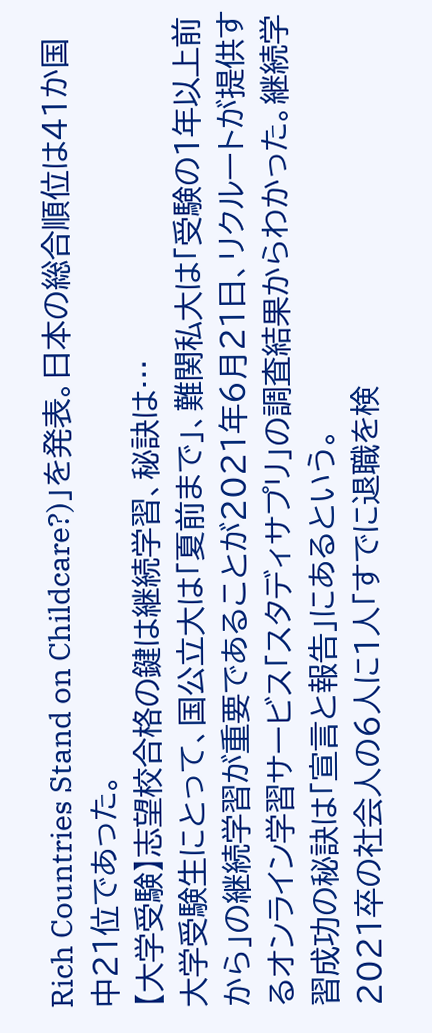Rich Countries Stand on Childcare?)」を発表。日本の総合順位は41か国中21位であった。
【大学受験】志望校合格の鍵は継続学習、秘訣は…
大学受験生にとって、国公立大は「夏前まで」、難関私大は「受験の1年以上前から」の継続学習が重要であることが2021年6月21日、リクルートが提供するオンライン学習サービス「スタディサプリ」の調査結果からわかった。継続学習成功の秘訣は「宣言と報告」にあるという。
2021卒の社会人の6人に1人「すでに退職を検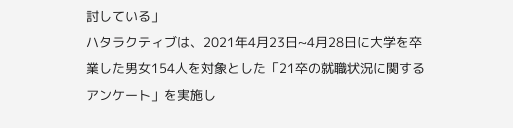討している」
ハタラクティブは、2021年4月23日~4月28日に大学を卒業した男女154人を対象とした「21卒の就職状況に関するアンケート」を実施し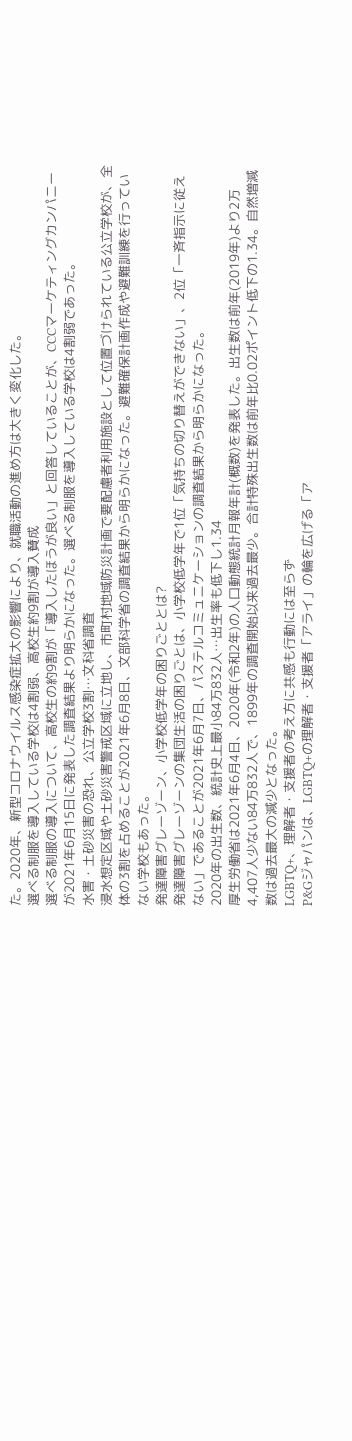た。2020年、新型コロナウイルス感染症拡大の影響により、就職活動の進め方は大きく変化した。
選べる制服を導入している学校は4割弱、高校生約9割が導入賛成
選べる制服の導入について、高校生の約9割が「導入したほうが良い」と回答していることが、CCCマーケティングカンパニーが2021年6月15日に発表した調査結果より明らかになった。選べる制服を導入している学校は4割弱であった。
水害・土砂災害の恐れ、公立学校3割…文科省調査
浸水想定区域や土砂災害警戒区域に立地し、市町村地域防災計画で要配慮者利用施設として位置づけられている公立学校が、全体の3割を占めることが2021年6月8日、文部科学省の調査結果から明らかになった。避難確保計画作成や避難訓練を行っていない学校もあった。
発達障害グレーゾーン、小学校低学年の困りごととは?
発達障害グレーゾーンの集団生活の困りごとは、小学校低学年で1位「気持ちの切り替えができない」、2位「一斉指示に従えない」であることが2021年6月7日、パステルコミュニケーションの調査結果から明らかになった。
2020年の出生数、統計史上最小84万832人…出生率も低下し1.34
厚生労働省は2021年6月4日、2020年(令和2年)の人口動態統計月報年計(概数)を発表した。出生数は前年(2019年)より2万4,407人少ない84万832人で、1899年の調査開始以来過去最少。合計特殊出生数は前年比0.02ポイント低下の1.34。自然増減数は過去最大の減少となった。
LGBTQ+、理解者・支援者の考え方に共感も行動には至らず
P&Gジャパンは、LGBTQ+の理解者・支援者「アライ」の輪を広げる「ア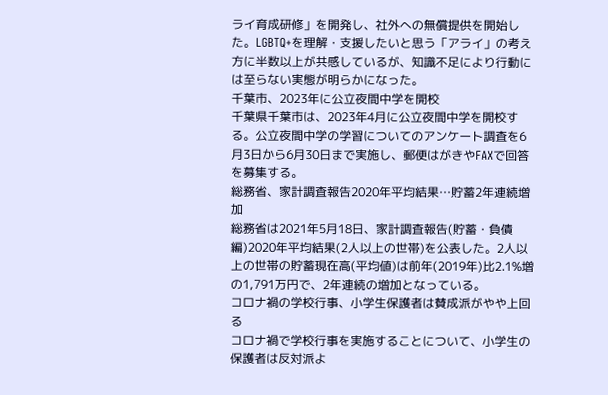ライ育成研修」を開発し、社外への無償提供を開始した。LGBTQ+を理解・支援したいと思う「アライ」の考え方に半数以上が共感しているが、知識不足により行動には至らない実態が明らかになった。
千葉市、2023年に公立夜間中学を開校
千葉県千葉市は、2023年4月に公立夜間中学を開校する。公立夜間中学の学習についてのアンケート調査を6月3日から6月30日まで実施し、郵便はがきやFAXで回答を募集する。
総務省、家計調査報告2020年平均結果…貯蓄2年連続増加
総務省は2021年5月18日、家計調査報告(貯蓄・負債編)2020年平均結果(2人以上の世帯)を公表した。2人以上の世帯の貯蓄現在高(平均値)は前年(2019年)比2.1%増の1,791万円で、2年連続の増加となっている。
コロナ禍の学校行事、小学生保護者は賛成派がやや上回る
コロナ禍で学校行事を実施することについて、小学生の保護者は反対派よ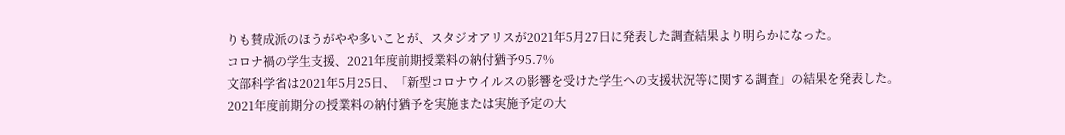りも賛成派のほうがやや多いことが、スタジオアリスが2021年5月27日に発表した調査結果より明らかになった。
コロナ禍の学生支援、2021年度前期授業料の納付猶予95.7%
文部科学省は2021年5月25日、「新型コロナウイルスの影響を受けた学生への支援状況等に関する調査」の結果を発表した。2021年度前期分の授業料の納付猶予を実施または実施予定の大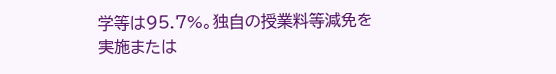学等は95.7%。独自の授業料等減免を実施または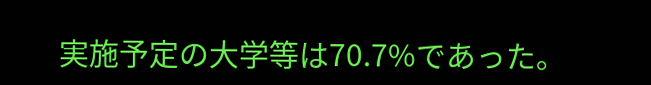実施予定の大学等は70.7%であった。